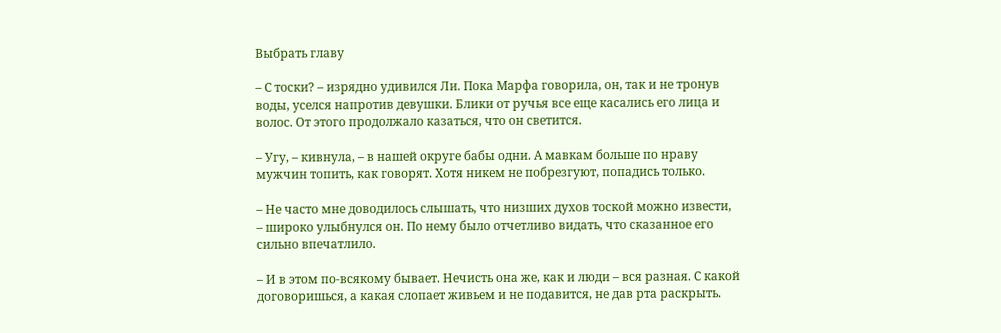Выбрать главу

– С тоски? – изрядно удивился Ли. Пока Марфа говорила, он, так и не тронув воды, уселся напротив девушки. Блики от ручья все еще касались его лица и волос. От этого продолжало казаться, что он светится.

– Угу, – кивнула, – в нашей округе бабы одни. А мавкам больше по нраву мужчин топить, как говорят. Хотя никем не побрезгуют, попадись только.

– Не часто мне доводилось слышать, что низших духов тоской можно извести, – широко улыбнулся он. По нему было отчетливо видать, что сказанное его сильно впечатлило.

– И в этом по-всякому бывает. Нечисть она же, как и люди – вся разная. С какой договоришься, а какая слопает живьем и не подавится, не дав рта раскрыть.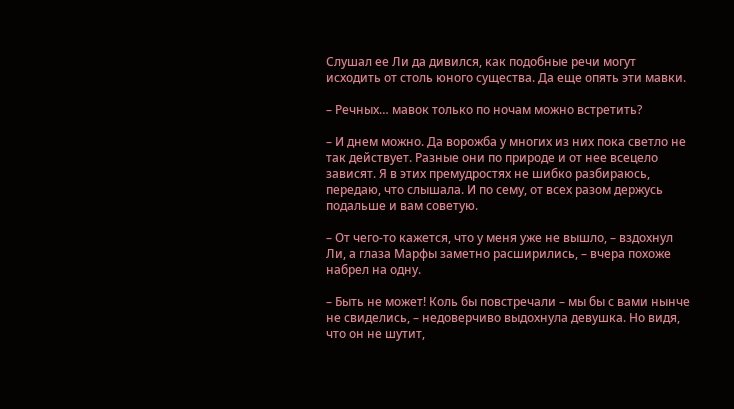Слушал ее Ли да дивился, как подобные речи могут исходить от столь юного существа. Да еще опять эти мавки.

– Речных… мавок только по ночам можно встретить?

– И днем можно. Да ворожба у многих из них пока светло не так действует. Разные они по природе и от нее всецело зависят. Я в этих премудростях не шибко разбираюсь, передаю, что слышала. И по сему, от всех разом держусь подальше и вам советую.

– От чего-то кажется, что у меня уже не вышло, – вздохнул Ли, а глаза Марфы заметно расширились, – вчера похоже набрел на одну.

– Быть не может! Коль бы повстречали – мы бы с вами нынче не свиделись, – недоверчиво выдохнула девушка. Но видя, что он не шутит,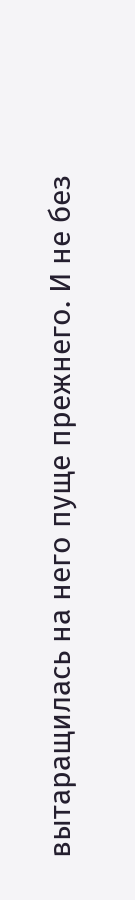вытаращилась на него пуще прежнего. И не без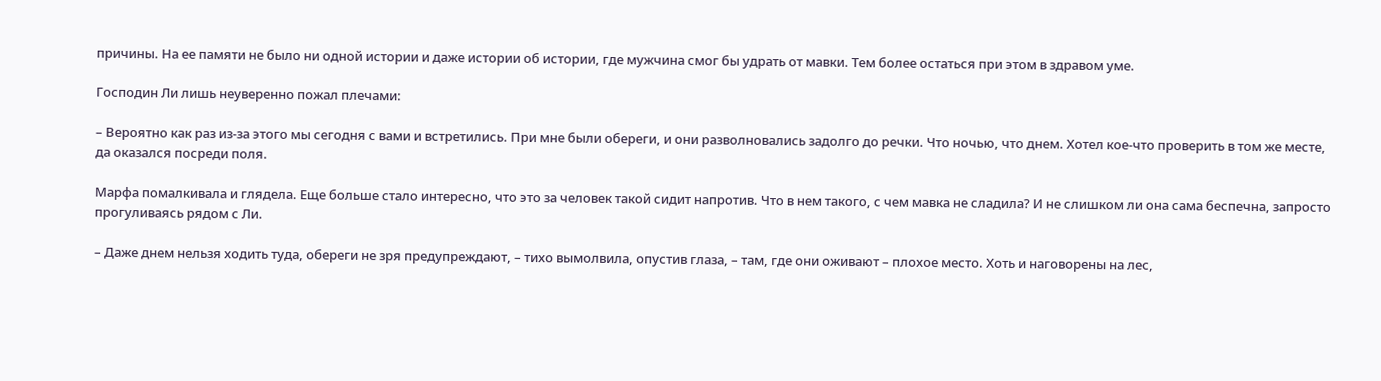причины. На ее памяти не было ни одной истории и даже истории об истории, где мужчина смог бы удрать от мавки. Тем более остаться при этом в здравом уме.

Господин Ли лишь неуверенно пожал плечами:

– Вероятно как раз из-за этого мы сегодня с вами и встретились. При мне были обереги, и они разволновались задолго до речки. Что ночью, что днем. Хотел кое-что проверить в том же месте, да оказался посреди поля.

Марфа помалкивала и глядела. Еще больше стало интересно, что это за человек такой сидит напротив. Что в нем такого, с чем мавка не сладила? И не слишком ли она сама беспечна, запросто прогуливаясь рядом с Ли.

– Даже днем нельзя ходить туда, обереги не зря предупреждают, – тихо вымолвила, опустив глаза, – там, где они оживают – плохое место. Хоть и наговорены на лес,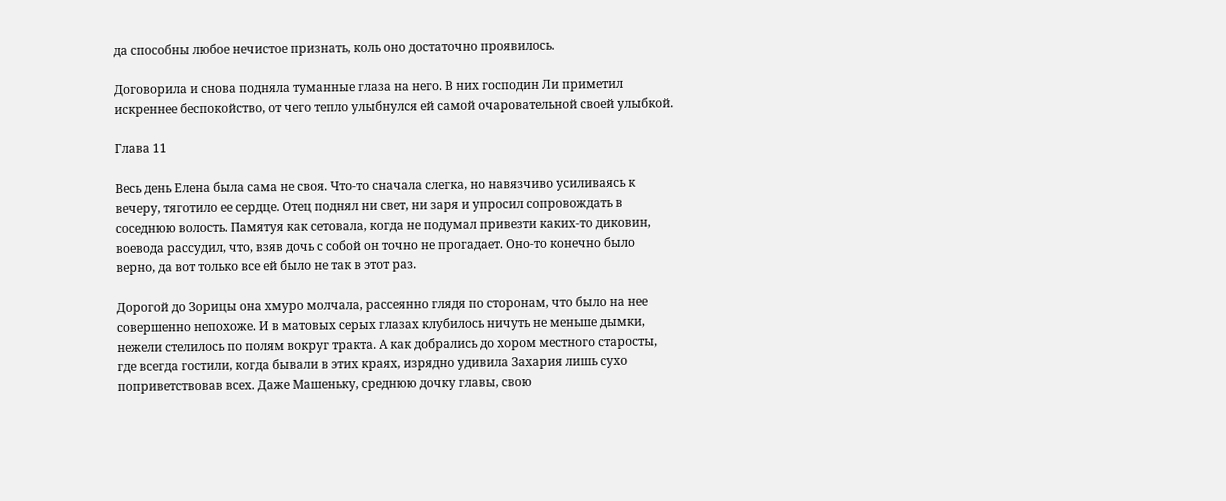да способны любое нечистое признать, коль оно достаточно проявилось.

Договорила и снова подняла туманные глаза на него. В них господин Ли приметил искреннее беспокойство, от чего тепло улыбнулся ей самой очаровательной своей улыбкой.

Глава 11

Весь день Елена была сама не своя. Что-то сначала слегка, но навязчиво усиливаясь к вечеру, тяготило ее сердце. Отец поднял ни свет, ни заря и упросил сопровождать в соседнюю волость. Памятуя как сетовала, когда не подумал привезти каких-то диковин, воевода рассудил, что, взяв дочь с собой он точно не прогадает. Оно-то конечно было верно, да вот только все ей было не так в этот раз.

Дорогой до Зорицы она хмуро молчала, рассеянно глядя по сторонам, что было на нее совершенно непохоже. И в матовых серых глазах клубилось ничуть не меньше дымки, нежели стелилось по полям вокруг тракта. А как добрались до хором местного старосты, где всегда гостили, когда бывали в этих краях, изрядно удивила Захария лишь сухо поприветствовав всех. Даже Машеньку, среднюю дочку главы, свою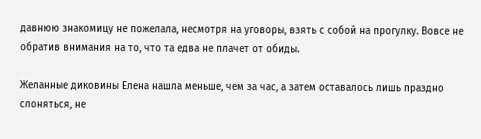давнюю знакомицу не пожелала, несмотря на уговоры, взять с собой на прогулку. Вовсе не обратив внимания на то, что та едва не плачет от обиды.

Желанные диковины Елена нашла меньше, чем за час, а затем оставалось лишь праздно слоняться, не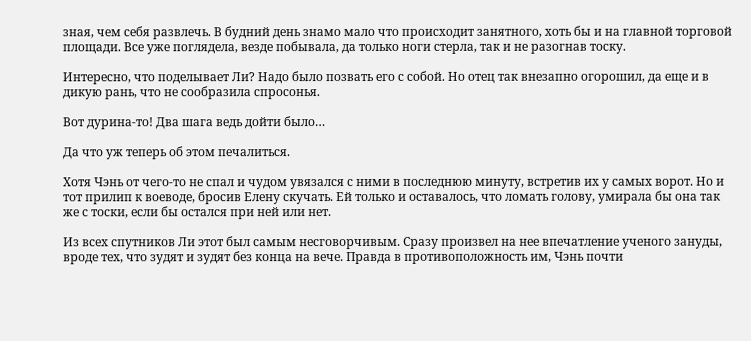зная, чем себя развлечь. В будний день знамо мало что происходит занятного, хоть бы и на главной торговой площади. Все уже поглядела, везде побывала, да только ноги стерла, так и не разогнав тоску.

Интересно, что поделывает Ли? Надо было позвать его с собой. Но отец так внезапно огорошил, да еще и в дикую рань, что не сообразила спросонья.

Вот дурина-то! Два шага ведь дойти было…

Да что уж теперь об этом печалиться.

Хотя Чэнь от чего-то не спал и чудом увязался с ними в последнюю минуту, встретив их у самых ворот. Но и тот прилип к воеводе, бросив Елену скучать. Ей только и оставалось, что ломать голову, умирала бы она так же с тоски, если бы остался при ней или нет.

Из всех спутников Ли этот был самым несговорчивым. Сразу произвел на нее впечатление ученого зануды, вроде тех, что зудят и зудят без конца на вече. Правда в противоположность им, Чэнь почти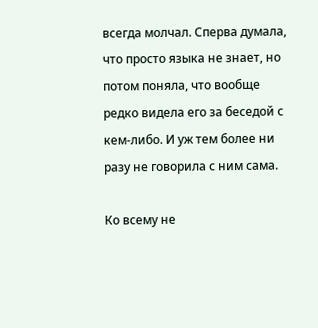всегда молчал. Сперва думала, что просто языка не знает, но потом поняла, что вообще редко видела его за беседой с кем-либо. И уж тем более ни разу не говорила с ним сама.

Ко всему не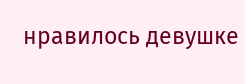нравилось девушке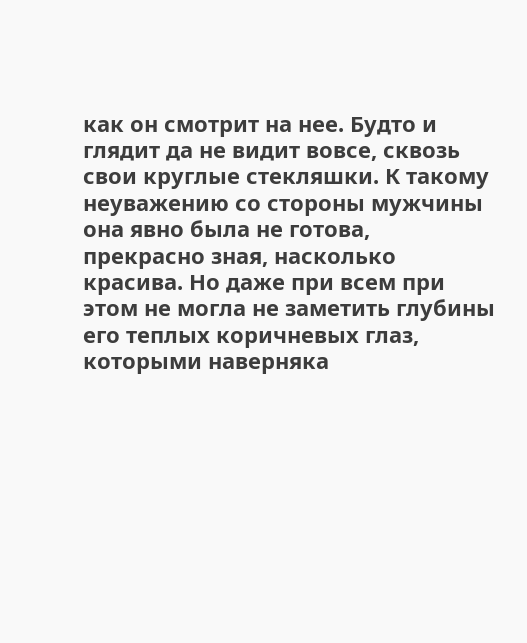как он смотрит на нее. Будто и глядит да не видит вовсе, сквозь свои круглые стекляшки. К такому неуважению со стороны мужчины она явно была не готова, прекрасно зная, насколько красива. Но даже при всем при этом не могла не заметить глубины его теплых коричневых глаз, которыми наверняка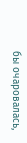бы очаровалась,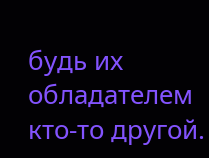будь их обладателем кто-то другой.